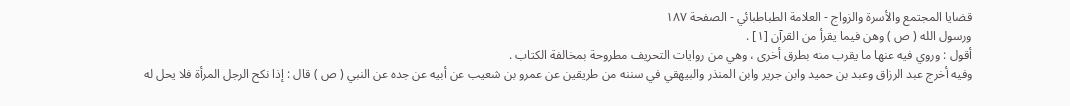قضايا المجتمع والأسرة والزواج - العلامة الطباطبائي - الصفحة ١٨٧
ورسول الله ( ص ) وهن فيما يقرأ من القرآن [١] .
أقول : وروي فيه عنها ما يقرب منه بطرق أخرى ، وهي من روايات التحريف مطروحة بمخالفة الكتاب .
وفيه أخرج عبد الرزاق وعبد بن حميد وابن جرير وابن المنذر والبيهقي في سننه من طريقين عن عمرو بن شعيب عن أبيه عن جده عن النبي ( ص ) قال : إذا نكح الرجل المرأة فلا يحل له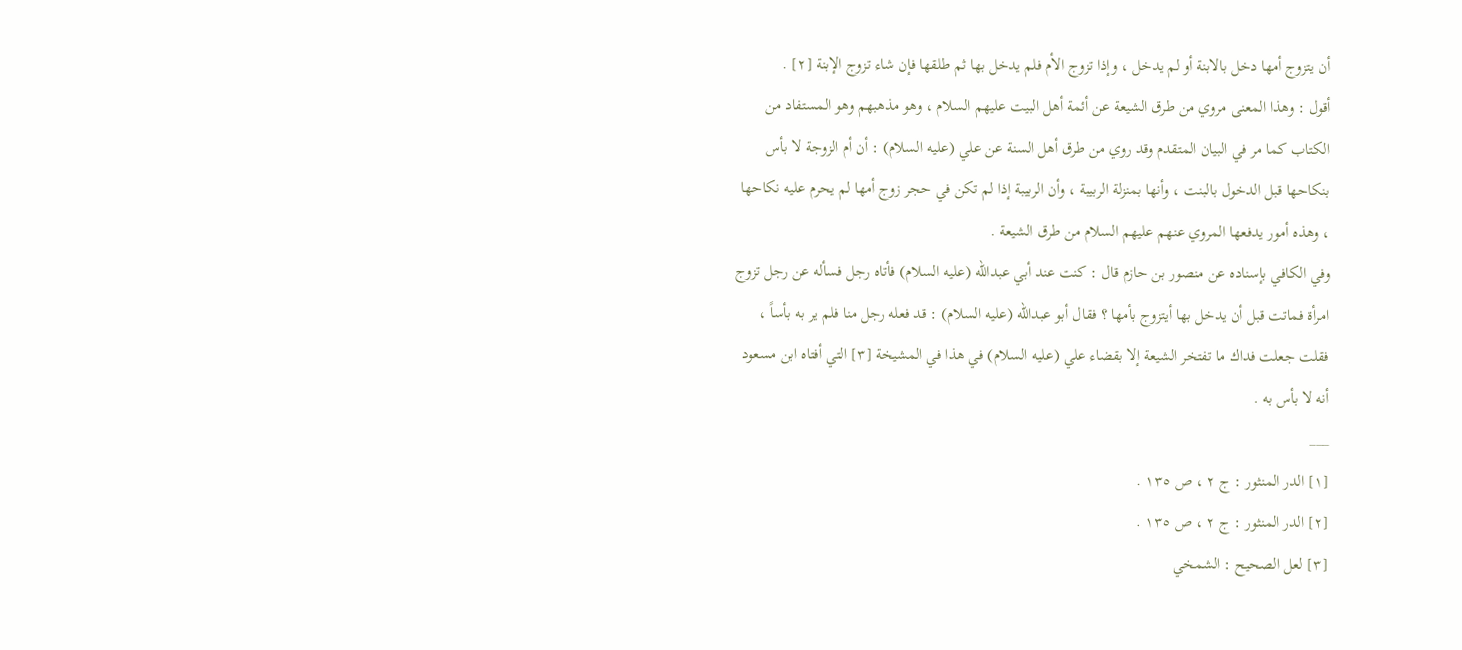أن يتزوج أمها دخل بالابنة أو لم يدخل ، وإذا تزوج الأم فلم يدخل بها ثم طلقها فإن شاء تزوج الإبنة [٢] .
أقول : وهذا المعنى مروي من طرق الشيعة عن أئمة أهل البيت عليهم السلام ، وهو مذهبهم وهو المستفاد من الكتاب كما مر في البيان المتقدم وقد روي من طرق أهل السنة عن علي (عليه السلام) : أن أم الزوجة لا بأس بنكاحها قبل الدخول بالبنت ، وأنها بمنزلة الربيبة ، وأن الربيبة إذا لم تكن في حجر زوج أمها لم يحرم عليه نكاحها ، وهذه أمور يدفعها المروي عنهم عليهم السلام من طرق الشيعة .
وفي الكافي بإسناده عن منصور بن حازم قال : كنت عند أبي عبدالله (عليه السلام) فأتاه رجل فسأله عن رجل تزوج امرأة فماتت قبل أن يدخل بها أيتزوج بأمها ؟ فقال أبو عبدالله (عليه السلام) : قد فعله رجل منا فلم ير به بأساً ، فقلت جعلت فداك ما تفتخر الشيعة إلا بقضاء علي (عليه السلام) في هذا في المشيخة [٣] التي أفتاه ابن مسعود أنه لا بأس به .
___
[١] الدر المنثور : ج ٢ ، ص ١٣٥ .
[٢] الدر المنثور : ج ٢ ، ص ١٣٥ .
[٣] لعل الصحيح : الشمخي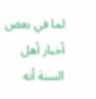لما في بعض أخبار أهل السنة أنه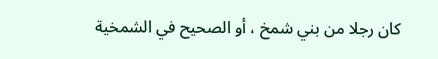كان رجلا من بني شمخ ، أو الصحيح في الشمخية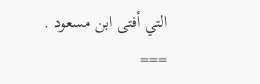التي أفتى ابن مسعود .
===